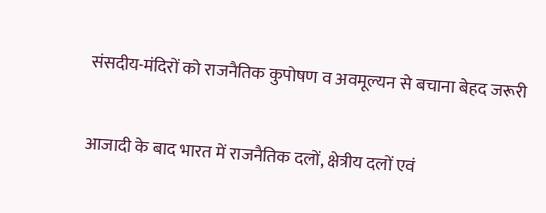संसदीय-मंदिरों को राजनैतिक कुपोषण व अवमूल्यन से बचाना बेहद जरूरी

आजादी के बाद भारत में राजनैतिक दलों, क्षेत्रीय दलों एवं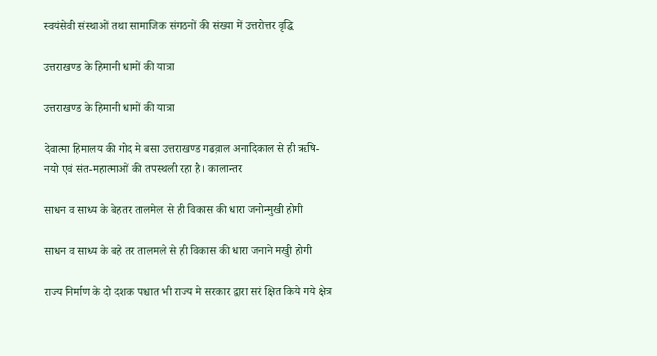स्वयंसेवी संस्थाओं तथा सामाजिक संगठनों की संख्या में उत्तरोत्तर वृद्धि

उत्तराखण्ड के हिमानी धामों की यात्रा

उत्तराखण्ड के हिमानी धामों की यात्रा

देवात्मा हिमालय की गोद मे बसा उत्तराखण्ड गढव़ाल अनादिकाल से ही ऋषि- नयो एवं संत-महात्माओं की तपस्थली रहा है। कालान्तर

साधन व साध्य के बेहतर तालमेल से ही विकास की धारा जनोन्मुखी होगी

साधन व साध्य के बहे तर तालमले से ही विकास की धारा जनाने मखुी होगी

राज्य निर्माण के दो दशक पश्चात भी राज्य मे सरकार द्वारा सरं क्षित किये गये क्षेत्र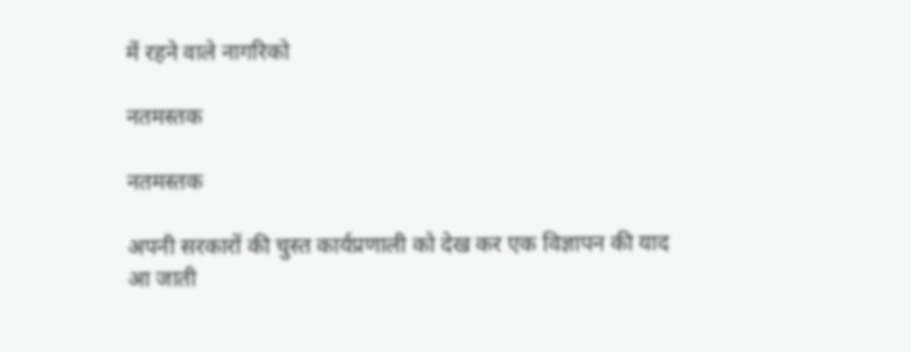में रहने वाले नागरिको

नतमस्तक

नतमस्तक

अपनी सरकारों की चुस्त कार्यप्रणाली को देख कर एक विज्ञापन की याद आ जाती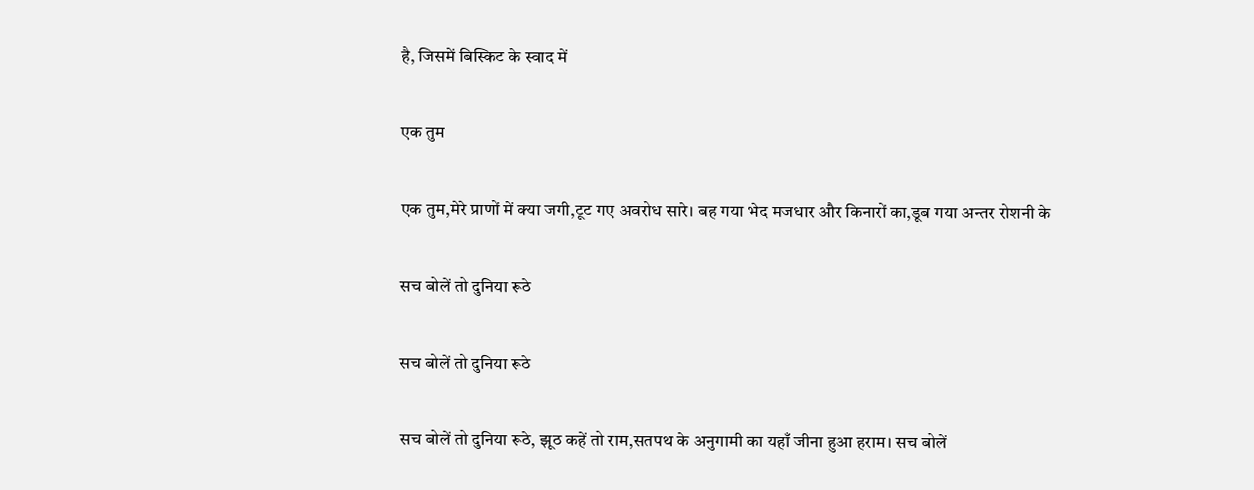है, जिसमें बिस्किट के स्वाद में

एक तुम

एक तुम,मेरे प्राणों में क्या जगी,टूट गए अवरोध सारे। बह गया भेद मजधार और किनारों का,डूब गया अन्तर रोशनी के

सच बोलें तो दुनिया रूठे

सच बोलें तो दुनिया रूठे

सच बोलें तो दुनिया रूठे, झूठ कहें तो राम,सतपथ के अनुगामी का यहाँ जीना हुआ हराम। सच बोलें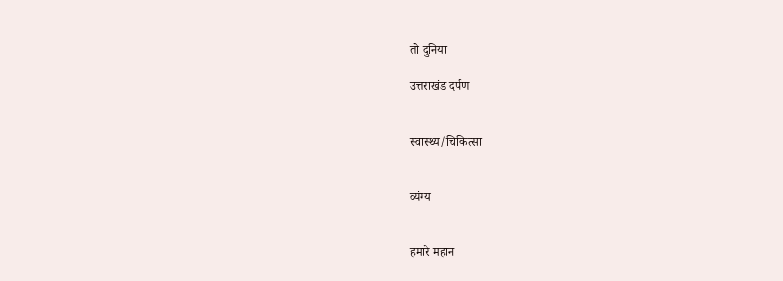तो दुनिया

उत्तराखंड दर्पण


स्वास्थ्य/चिकित्सा


व्यंग्य


हमारे महान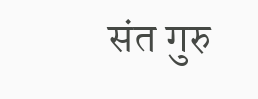संत गुरु